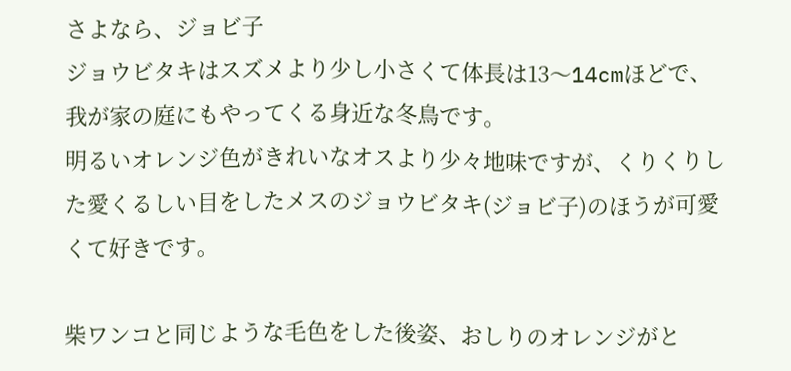さよなら、ジョビ子
ジョウビタキはスズメより少し小さくて体長は13〜14cmほどで、我が家の庭にもやってくる身近な冬鳥です。
明るいオレンジ色がきれいなオスより少々地味ですが、くりくりした愛くるしい目をしたメスのジョウビタキ(ジョビ子)のほうが可愛くて好きです。

柴ワンコと同じような毛色をした後姿、おしりのオレンジがと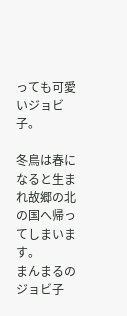っても可愛いジョビ子。

冬鳥は春になると生まれ故郷の北の国へ帰ってしまいます。
まんまるのジョビ子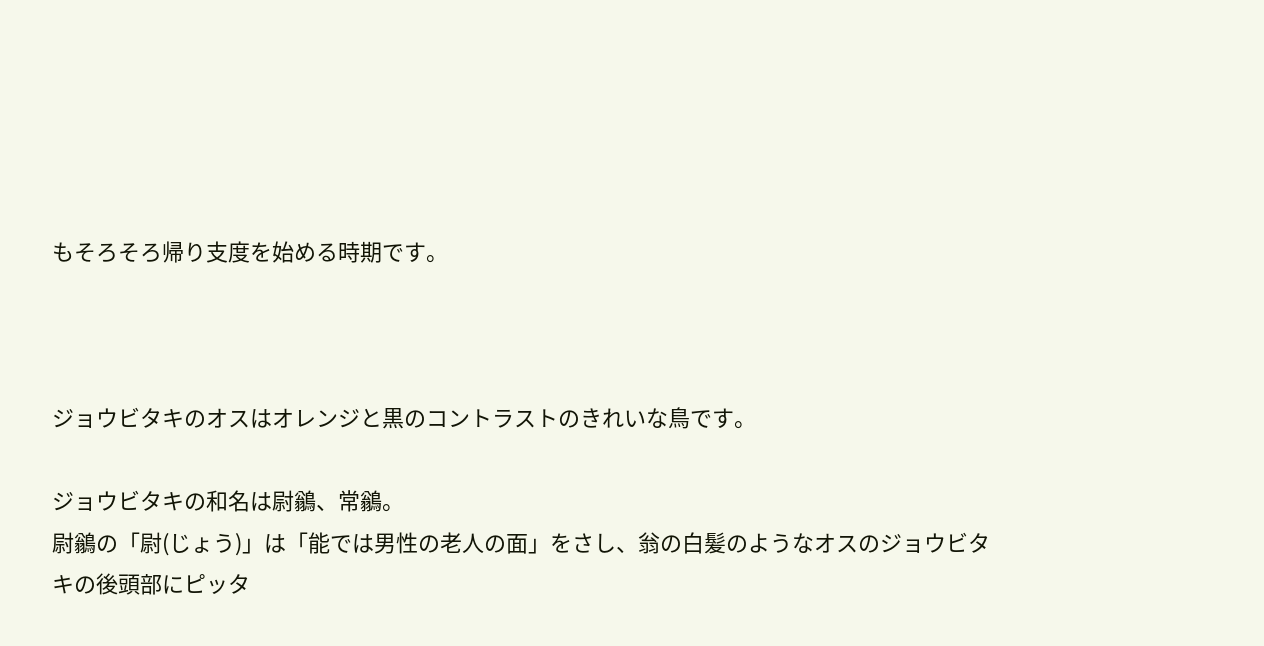もそろそろ帰り支度を始める時期です。



ジョウビタキのオスはオレンジと黒のコントラストのきれいな鳥です。

ジョウビタキの和名は尉鶲、常鶲。
尉鶲の「尉(じょう)」は「能では男性の老人の面」をさし、翁の白髪のようなオスのジョウビタキの後頭部にピッタ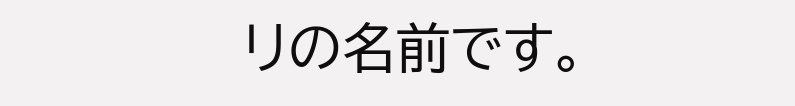リの名前です。